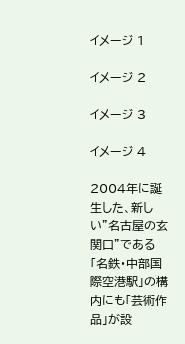イメージ 1

イメージ 2

イメージ 3

イメージ 4

2004年に誕生した、新しい"名古屋の玄関口"である「名鉄・中部国際空港駅」の構内にも「芸術作品」が設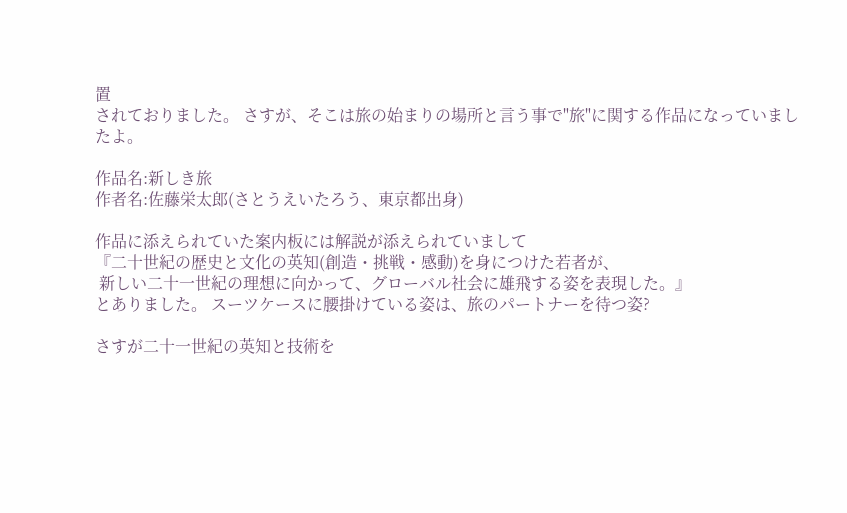置
されておりました。 さすが、そこは旅の始まりの場所と言う事で"旅"に関する作品になっていましたよ。

作品名:新しき旅
作者名:佐藤栄太郎(さとうえいたろう、東京都出身)

作品に添えられていた案内板には解説が添えられていまして
『二十世紀の歴史と文化の英知(創造・挑戦・感動)を身につけた若者が、
 新しい二十一世紀の理想に向かって、グローバル社会に雄飛する姿を表現した。』
とありました。 スーツケースに腰掛けている姿は、旅のパートナーを待つ姿?

さすが二十一世紀の英知と技術を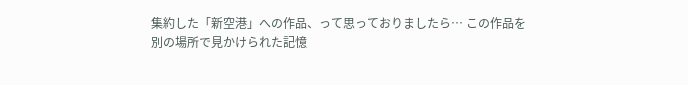集約した「新空港」への作品、って思っておりましたら… この作品を
別の場所で見かけられた記憶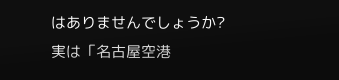はありませんでしょうか? 実は「名古屋空港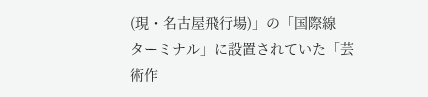(現・名古屋飛行場)」の「国際線
ターミナル」に設置されていた「芸術作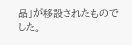品」が移設されたものでした。